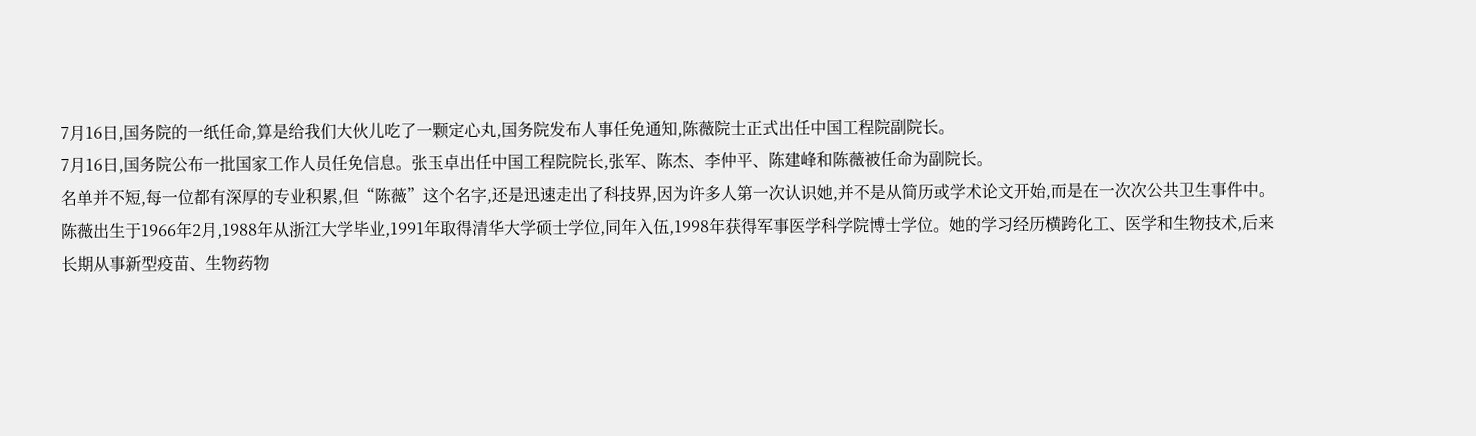7月16日,国务院的一纸任命,算是给我们大伙儿吃了一颗定心丸,国务院发布人事任免通知,陈薇院士正式出任中国工程院副院长。
7月16日,国务院公布一批国家工作人员任免信息。张玉卓出任中国工程院院长,张军、陈杰、李仲平、陈建峰和陈薇被任命为副院长。
名单并不短,每一位都有深厚的专业积累,但“陈薇”这个名字,还是迅速走出了科技界,因为许多人第一次认识她,并不是从简历或学术论文开始,而是在一次次公共卫生事件中。
陈薇出生于1966年2月,1988年从浙江大学毕业,1991年取得清华大学硕士学位,同年入伍,1998年获得军事医学科学院博士学位。她的学习经历横跨化工、医学和生物技术,后来长期从事新型疫苗、生物药物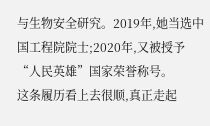与生物安全研究。2019年,她当选中国工程院院士;2020年,又被授予“人民英雄”国家荣誉称号。
这条履历看上去很顺,真正走起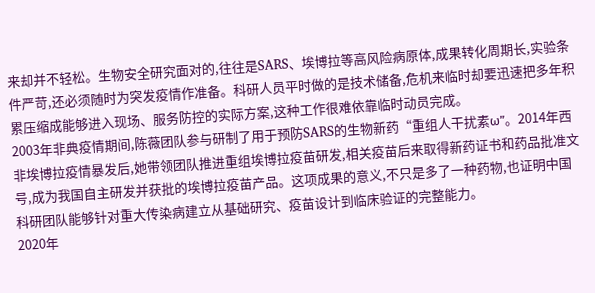来却并不轻松。生物安全研究面对的,往往是SARS、埃博拉等高风险病原体,成果转化周期长,实验条件严苛,还必须随时为突发疫情作准备。科研人员平时做的是技术储备,危机来临时却要迅速把多年积累压缩成能够进入现场、服务防控的实际方案,这种工作很难依靠临时动员完成。
2003年非典疫情期间,陈薇团队参与研制了用于预防SARS的生物新药“重组人干扰素ω”。2014年西非埃博拉疫情暴发后,她带领团队推进重组埃博拉疫苗研发,相关疫苗后来取得新药证书和药品批准文号,成为我国自主研发并获批的埃博拉疫苗产品。这项成果的意义,不只是多了一种药物,也证明中国科研团队能够针对重大传染病建立从基础研究、疫苗设计到临床验证的完整能力。
2020年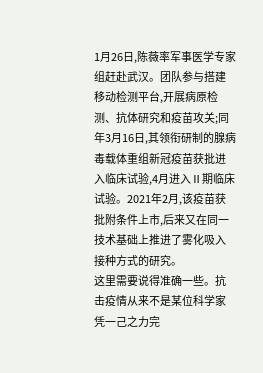1月26日,陈薇率军事医学专家组赶赴武汉。团队参与搭建移动检测平台,开展病原检测、抗体研究和疫苗攻关;同年3月16日,其领衔研制的腺病毒载体重组新冠疫苗获批进入临床试验,4月进入Ⅱ期临床试验。2021年2月,该疫苗获批附条件上市,后来又在同一技术基础上推进了雾化吸入接种方式的研究。
这里需要说得准确一些。抗击疫情从来不是某位科学家凭一己之力完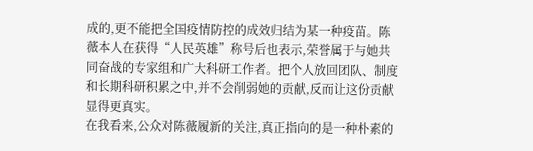成的,更不能把全国疫情防控的成效归结为某一种疫苗。陈薇本人在获得“人民英雄”称号后也表示,荣誉属于与她共同奋战的专家组和广大科研工作者。把个人放回团队、制度和长期科研积累之中,并不会削弱她的贡献,反而让这份贡献显得更真实。
在我看来,公众对陈薇履新的关注,真正指向的是一种朴素的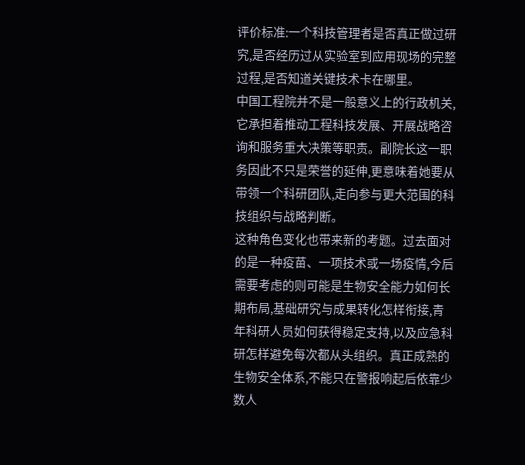评价标准:一个科技管理者是否真正做过研究,是否经历过从实验室到应用现场的完整过程,是否知道关键技术卡在哪里。
中国工程院并不是一般意义上的行政机关,它承担着推动工程科技发展、开展战略咨询和服务重大决策等职责。副院长这一职务因此不只是荣誉的延伸,更意味着她要从带领一个科研团队,走向参与更大范围的科技组织与战略判断。
这种角色变化也带来新的考题。过去面对的是一种疫苗、一项技术或一场疫情,今后需要考虑的则可能是生物安全能力如何长期布局,基础研究与成果转化怎样衔接,青年科研人员如何获得稳定支持,以及应急科研怎样避免每次都从头组织。真正成熟的生物安全体系,不能只在警报响起后依靠少数人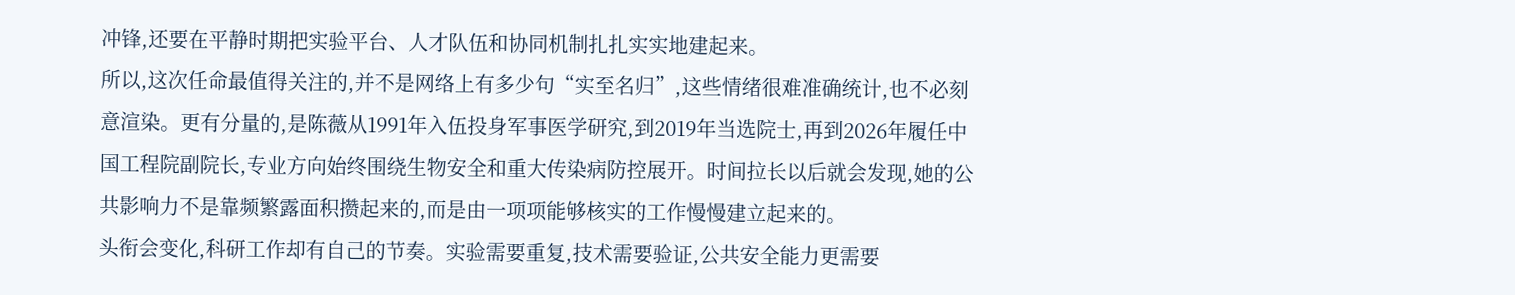冲锋,还要在平静时期把实验平台、人才队伍和协同机制扎扎实实地建起来。
所以,这次任命最值得关注的,并不是网络上有多少句“实至名归”,这些情绪很难准确统计,也不必刻意渲染。更有分量的,是陈薇从1991年入伍投身军事医学研究,到2019年当选院士,再到2026年履任中国工程院副院长,专业方向始终围绕生物安全和重大传染病防控展开。时间拉长以后就会发现,她的公共影响力不是靠频繁露面积攒起来的,而是由一项项能够核实的工作慢慢建立起来的。
头衔会变化,科研工作却有自己的节奏。实验需要重复,技术需要验证,公共安全能力更需要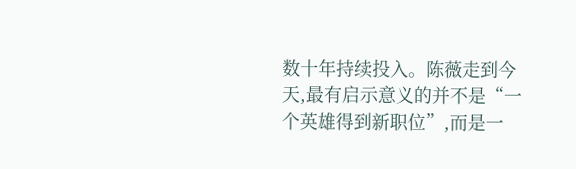数十年持续投入。陈薇走到今天,最有启示意义的并不是“一个英雄得到新职位”,而是一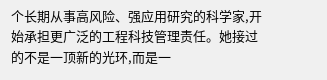个长期从事高风险、强应用研究的科学家,开始承担更广泛的工程科技管理责任。她接过的不是一顶新的光环,而是一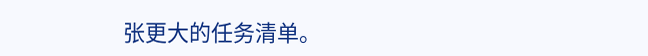张更大的任务清单。